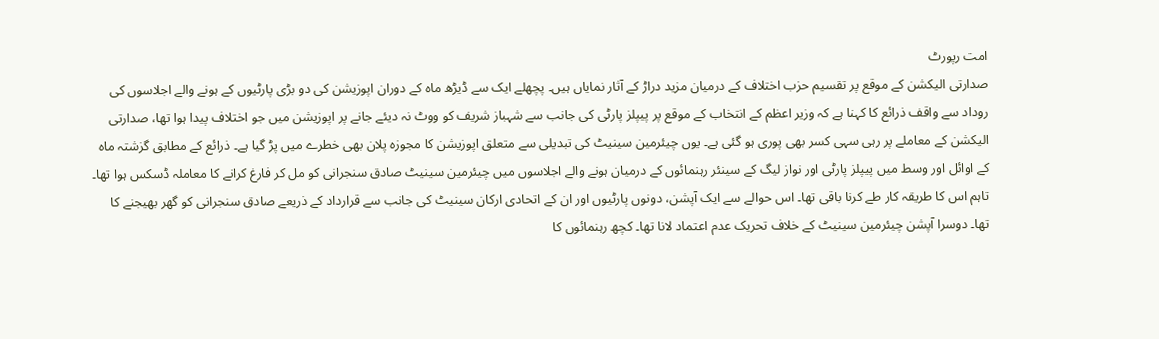امت رپورٹ
صدارتی الیکشن کے موقع پر تقسیم حزب اختلاف کے درمیان مزید دراڑ کے آثار نمایاں ہیں۔ پچھلے ایک سے ڈیڑھ ماہ کے دوران اپوزیشن کی دو بڑی پارٹیوں کے ہونے والے اجلاسوں کی روداد سے واقف ذرائع کا کہنا ہے کہ وزیر اعظم کے انتخاب کے موقع پر پیپلز پارٹی کی جانب سے شہباز شریف کو ووٹ نہ دیئے جانے پر اپوزیشن میں جو اختلاف پیدا ہوا تھا، صدارتی الیکشن کے معاملے پر رہی سہی کسر بھی پوری ہو گئی ہے۔ یوں چیئرمین سینیٹ کی تبدیلی سے متعلق اپوزیشن کا مجوزہ پلان بھی خطرے میں پڑ گیا ہے۔ ذرائع کے مطابق گزشتہ ماہ کے اوائل اور وسط میں پیپلز پارٹی اور نواز لیگ کے سینئر رہنمائوں کے درمیان ہونے والے اجلاسوں میں چیئرمین سینیٹ صادق سنجرانی کو مل کر فارغ کرانے کا معاملہ ڈسکس ہوا تھا۔ تاہم اس کا طریقہ کار طے کرنا باقی تھا۔ اس حوالے سے ایک آپشن، دونوں پارٹیوں اور ان کے اتحادی ارکان سینیٹ کی جانب سے قرارداد کے ذریعے صادق سنجرانی کو گھر بھیجنے کا تھا۔ دوسرا آپشن چیئرمین سینیٹ کے خلاف تحریک عدم اعتماد لانا تھا۔ کچھ رہنمائوں کا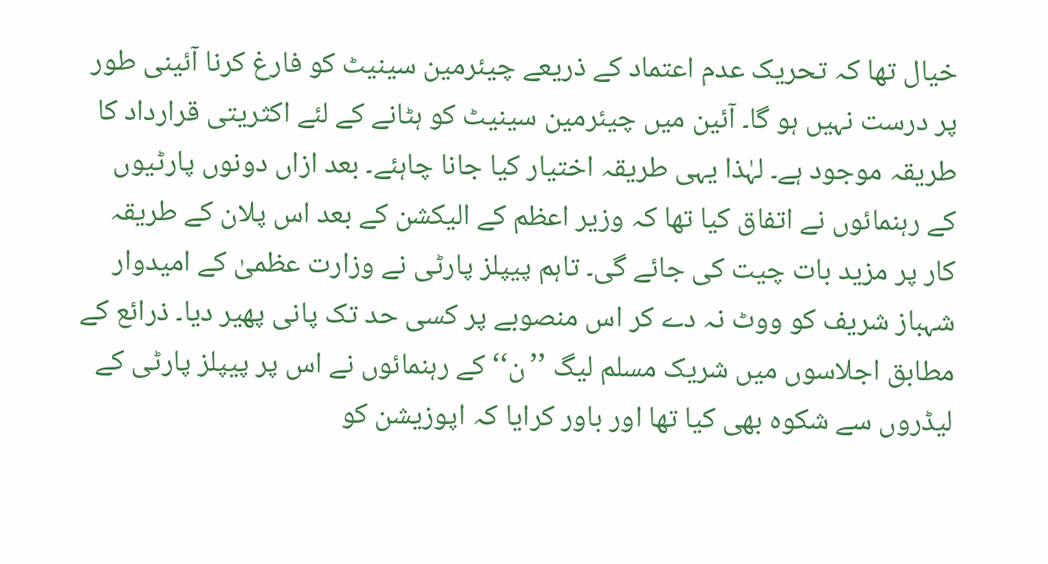خیال تھا کہ تحریک عدم اعتماد کے ذریعے چیئرمین سینیٹ کو فارغ کرنا آئینی طور پر درست نہیں ہو گا۔ آئین میں چیئرمین سینیٹ کو ہٹانے کے لئے اکثریتی قرارداد کا طریقہ موجود ہے۔ لہٰذا یہی طریقہ اختیار کیا جانا چاہئے۔ بعد ازاں دونوں پارٹیوں کے رہنمائوں نے اتفاق کیا تھا کہ وزیر اعظم کے الیکشن کے بعد اس پلان کے طریقہ کار پر مزید بات چیت کی جائے گی۔ تاہم پیپلز پارٹی نے وزارت عظمیٰ کے امیدوار شہباز شریف کو ووٹ نہ دے کر اس منصوبے پر کسی حد تک پانی پھیر دیا۔ ذرائع کے مطابق اجلاسوں میں شریک مسلم لیگ ’’ن‘‘ کے رہنمائوں نے اس پر پیپلز پارٹی کے لیڈروں سے شکوہ بھی کیا تھا اور باور کرایا کہ اپوزیشن کو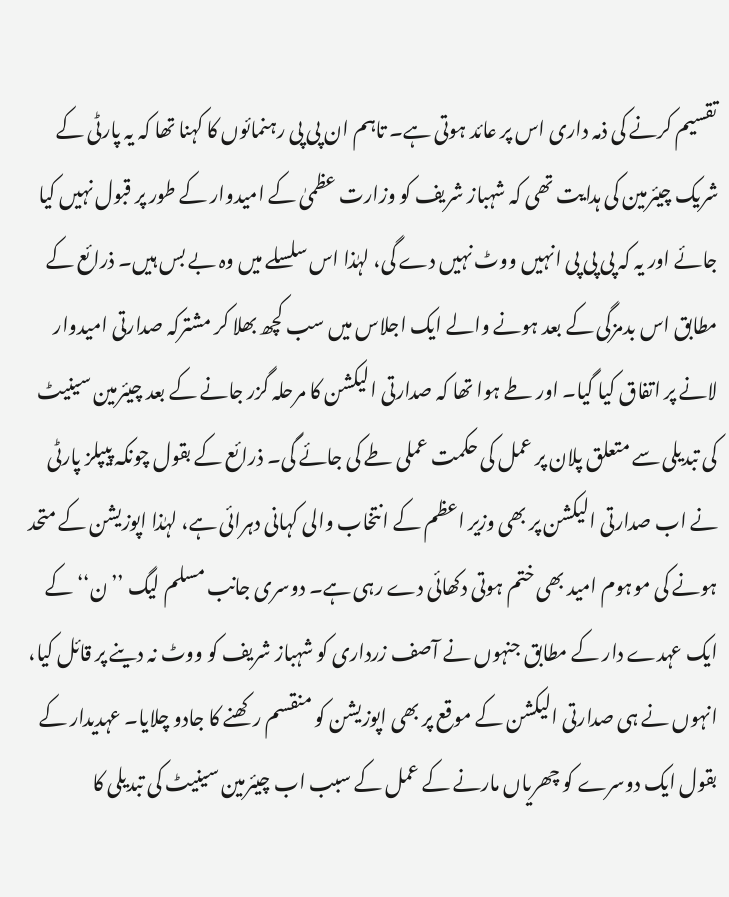تقسیم کرنے کی ذمہ داری اس پر عائد ہوتی ہے۔ تاہم ان پی پی رہنمائوں کا کہنا تھا کہ یہ پارٹی کے شریک چیئرمین کی ہدایت تھی کہ شہباز شریف کو وزارت عظمیٰ کے امیدوار کے طور پر قبول نہیں کیا جائے اور یہ کہ پی پی پی انہیں ووٹ نہیں دے گی، لہٰذا اس سلسلے میں وہ بے بس ہیں۔ ذرائع کے مطابق اس بدمزگی کے بعد ہونے والے ایک اجلاس میں سب کچھ بھلا کر مشترکہ صدارتی امیدوار لانے پر اتفاق کیا گیا۔ اور طے ہوا تھا کہ صدارتی الیکشن کا مرحلہ گزر جانے کے بعد چیئرمین سینیٹ کی تبدیلی سے متعلق پلان پر عمل کی حکمت عملی طے کی جائے گی۔ ذرائع کے بقول چونکہ پیپلز پارٹی نے اب صدارتی الیکشن پر بھی وزیر اعظم کے انتخاب والی کہانی دہرائی ہے، لہٰذا اپوزیشن کے متحد ہونے کی موہوم امید بھی ختم ہوتی دکھائی دے رہی ہے۔ دوسری جانب مسلم لیگ ’’ن‘‘ کے ایک عہدے دار کے مطابق جنہوں نے آصف زرداری کو شہباز شریف کو ووٹ نہ دینے پر قائل کیا، انہوں نے ہی صدارتی الیکشن کے موقع پر بھی اپوزیشن کو منقسم رکھنے کا جادو چلایا۔ عہدیدار کے بقول ایک دوسرے کو چھریاں مارنے کے عمل کے سبب اب چیئرمین سینیٹ کی تبدیلی کا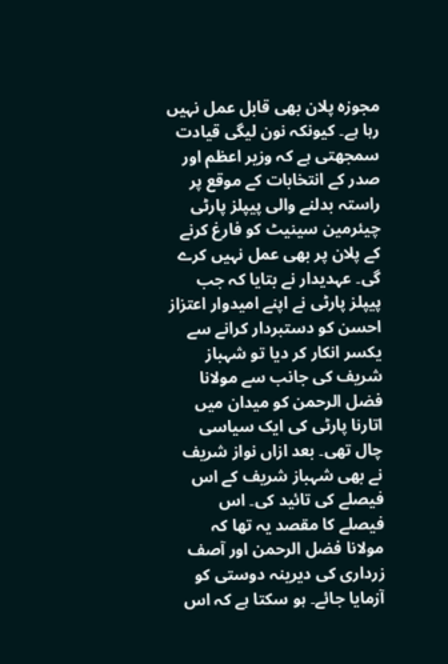مجوزہ پلان بھی قابل عمل نہیں رہا ہے۔ کیونکہ نون لیگی قیادت سمجھتی ہے کہ وزیر اعظم اور صدر کے انتخابات کے موقع پر راستہ بدلنے والی پیپلز پارٹی چیئرمین سینیٹ کو فارغ کرنے کے پلان پر بھی عمل نہیں کرے گی۔ عہدیدار نے بتایا کہ جب پیپلز پارٹی نے اپنے امیدوار اعتزاز احسن کو دستبردار کرانے سے یکسر انکار کر دیا تو شہباز شریف کی جانب سے مولانا فضل الرحمن کو میدان میں اتارنا پارٹی کی ایک سیاسی چال تھی۔ بعد ازاں نواز شریف نے بھی شہباز شریف کے اس فیصلے کی تائید کی۔ اس فیصلے کا مقصد یہ تھا کہ مولانا فضل الرحمن اور آصف زرداری کی دیرینہ دوستی کو آزمایا جائے۔ ہو سکتا ہے کہ اس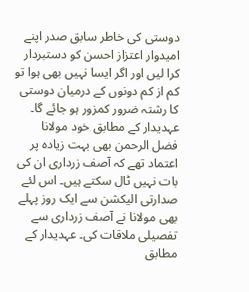دوستی کی خاطر سابق صدر اپنے امیدوار اعتزاز احسن کو دستبردار کرا لیں اور اگر ایسا نہیں بھی ہوا تو کم از کم دونوں کے درمیان دوستی کا رشتہ ضرور کمزور ہو جائے گا۔ عہدیدار کے مطابق خود مولانا فضل الرحمن بھی بہت زیادہ پر اعتماد تھے کہ آصف زرداری ان کی بات نہیں ٹال سکتے ہیں۔ اس لئے صدارتی الیکشن سے ایک روز پہلے بھی مولانا نے آصف زرداری سے تفصیلی ملاقات کی۔ عہدیدار کے مطابق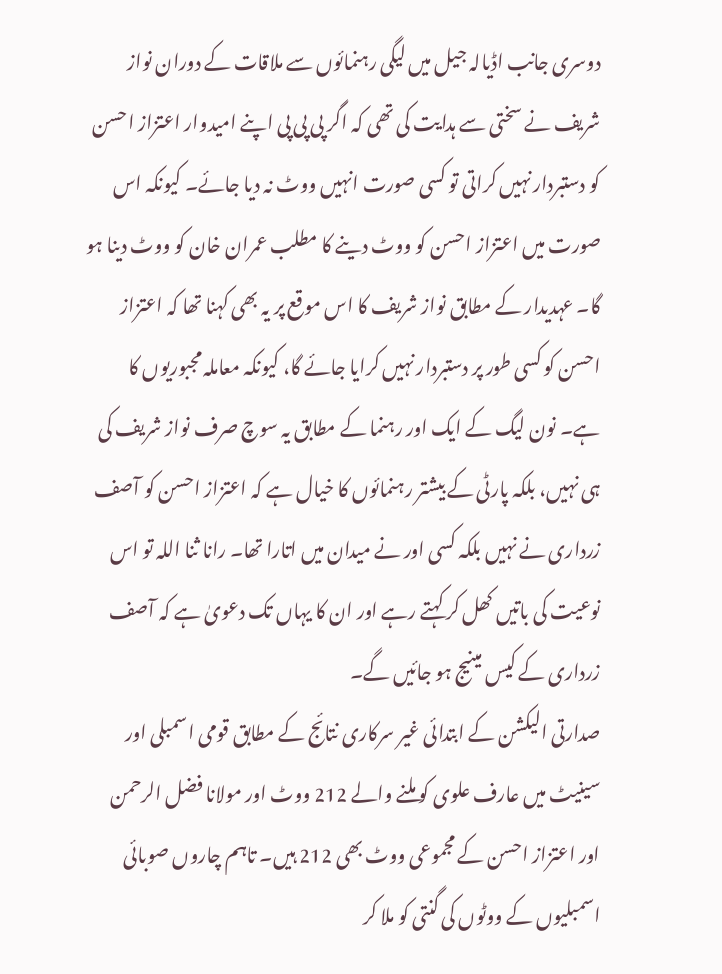دوسری جانب اڈیالہ جیل میں لیگی رہنمائوں سے ملاقات کے دوران نواز شریف نے سختی سے ہدایت کی تھی کہ اگر پی پی پی اپنے امیدوار اعتزاز احسن کو دستبردار نہیں کراتی تو کسی صورت انہیں ووٹ نہ دیا جائے۔ کیونکہ اس صورت میں اعتزاز احسن کو ووٹ دینے کا مطلب عمران خان کو ووٹ دینا ہو گا۔ عہدیدار کے مطابق نواز شریف کا اس موقع پر یہ بھی کہنا تھا کہ اعتزاز احسن کو کسی طور پر دستبردار نہیں کرایا جائے گا، کیونکہ معاملہ مجبوریوں کا ہے۔ نون لیگ کے ایک اور رہنما کے مطابق یہ سوچ صرف نواز شریف کی ہی نہیں، بلکہ پارٹی کے بیشتر رہنمائوں کا خیال ہے کہ اعتزاز احسن کو آصف زرداری نے نہیں بلکہ کسی اور نے میدان میں اتارا تھا۔ رانا ثنا اللہ تو اس نوعیت کی باتیں کھل کر کہتے رہے اور ان کا یہاں تک دعویٰ ہے کہ آصف زرداری کے کیس مینیج ہو جائیں گے۔
صدارتی الیکشن کے ابتدائی غیر سرکاری نتائج کے مطابق قومی اسمبلی اور سینیٹ میں عارف علوی کو ملنے والے 212 ووٹ اور مولانا فضل الرحمن اور اعتزاز احسن کے مجموعی ووٹ بھی 212 ہیں۔ تاہم چاروں صوبائی اسمبلیوں کے ووٹوں کی گنتی کو ملا کر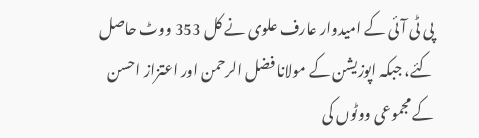پی ٹی آئی کے امیدوار عارف علوی نے کل 353 ووٹ حاصل کئے، جبکہ اپوزیشن کے مولانا فضل الرحمن اور اعتزاز احسن کے مجموعی ووٹوں کی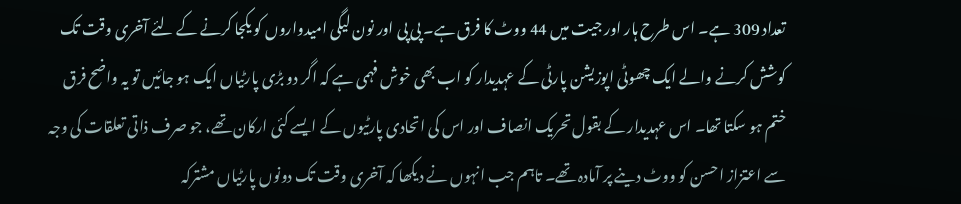تعداد 309 ہے۔ اس طرح ہار اور جیت میں 44 ووٹ کا فرق ہے۔ پی پی اور نون لیگی امیدواروں کو یکجا کرنے کے لئے آخری وقت تک کوشش کرنے والے ایک چھوٹی اپوزیشن پارٹی کے عہدیدار کو اب بھی خوش فہمی ہے کہ اگر دو بڑی پارٹیاں ایک ہو جائیں تو یہ واضح فرق ختم ہو سکتا تھا۔ اس عہدیدار کے بقول تحریک انصاف اور اس کی اتحادی پارٹیوں کے ایسے کئی ارکان تھے، جو صرف ذاتی تعلقات کی وجہ سے اعتزاز احسن کو ووٹ دینے پر آمادہ تھے۔ تاہم جب انہوں نے دیکھا کہ آخری وقت تک دونوں پارٹیاں مشترکہ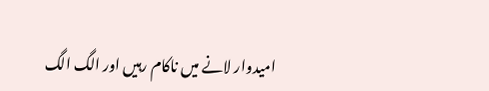امیدوار لانے میں ناکام رہیں اور الگ الگ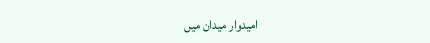امیدوار میدان میں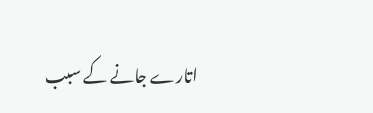اتارے جانے کے سبب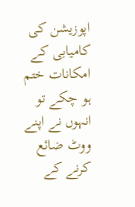اپوزیشن کی کامیابی کے امکانات ختم ہو چکے تو انہوں نے اپنے ووٹ ضائع کرنے کے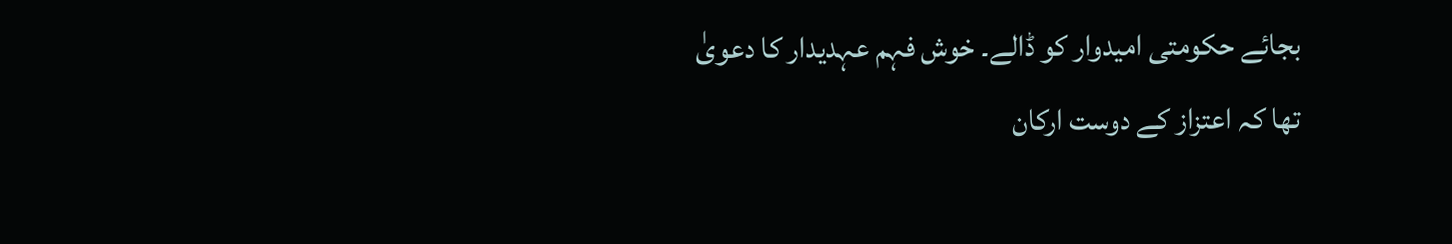بجائے حکومتی امیدوار کو ڈالے۔ خوش فہم عہدیدار کا دعویٰ تھا کہ اعتزاز کے دوست ارکان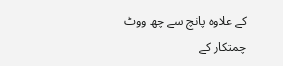کے علاوہ پانچ سے چھ ووٹ چمتکار کے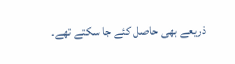ذریعے بھی حاصل کئے جا سکتے تھے۔